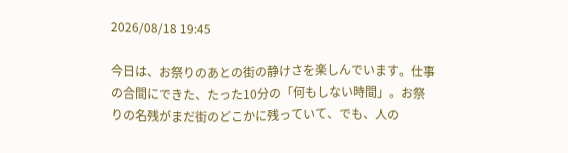2026/08/18 19:45

今日は、お祭りのあとの街の静けさを楽しんでいます。仕事の合間にできた、たった10分の「何もしない時間」。お祭りの名残がまだ街のどこかに残っていて、でも、人の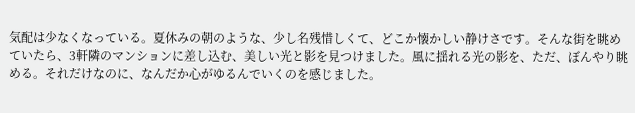気配は少なくなっている。夏休みの朝のような、少し名残惜しくて、どこか懐かしい静けさです。そんな街を眺めていたら、3軒隣のマンションに差し込む、美しい光と影を見つけました。風に揺れる光の影を、ただ、ぼんやり眺める。それだけなのに、なんだか心がゆるんでいくのを感じました。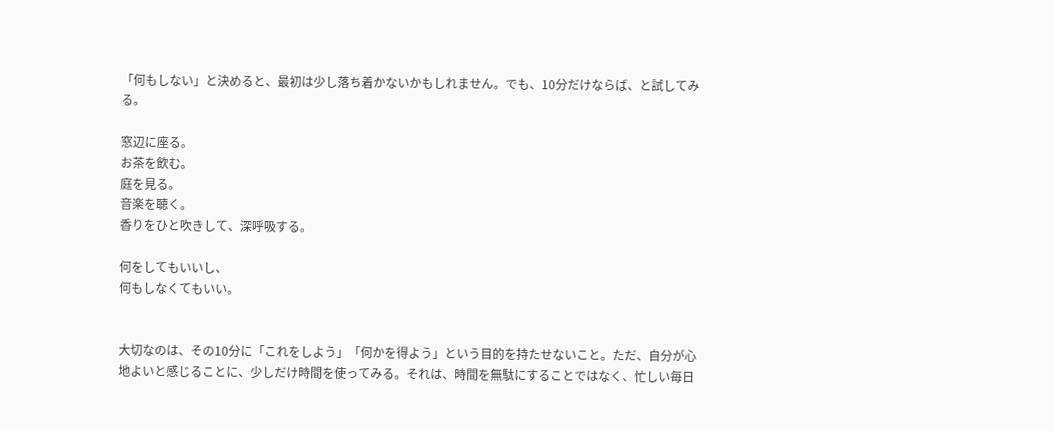「何もしない」と決めると、最初は少し落ち着かないかもしれません。でも、10分だけならば、と試してみる。

窓辺に座る。
お茶を飲む。
庭を見る。
音楽を聴く。
香りをひと吹きして、深呼吸する。

何をしてもいいし、
何もしなくてもいい。


大切なのは、その10分に「これをしよう」「何かを得よう」という目的を持たせないこと。ただ、自分が心地よいと感じることに、少しだけ時間を使ってみる。それは、時間を無駄にすることではなく、忙しい毎日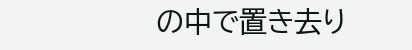の中で置き去り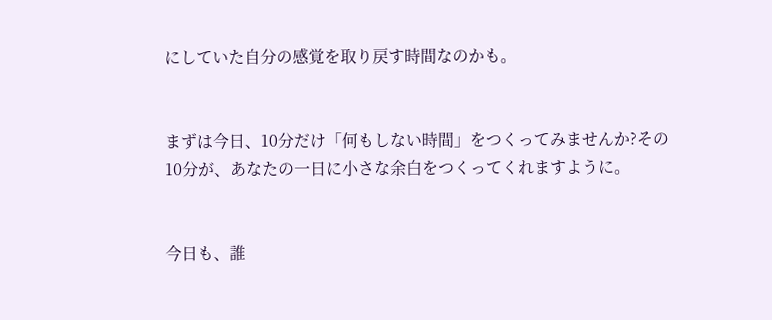にしていた自分の感覚を取り戻す時間なのかも。


まずは今日、10分だけ「何もしない時間」をつくってみませんか?その10分が、あなたの一日に小さな余白をつくってくれますように。


今日も、誰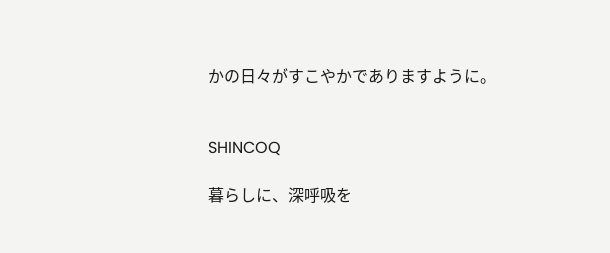かの日々がすこやかでありますように。


SHINCOQ

暮らしに、深呼吸を